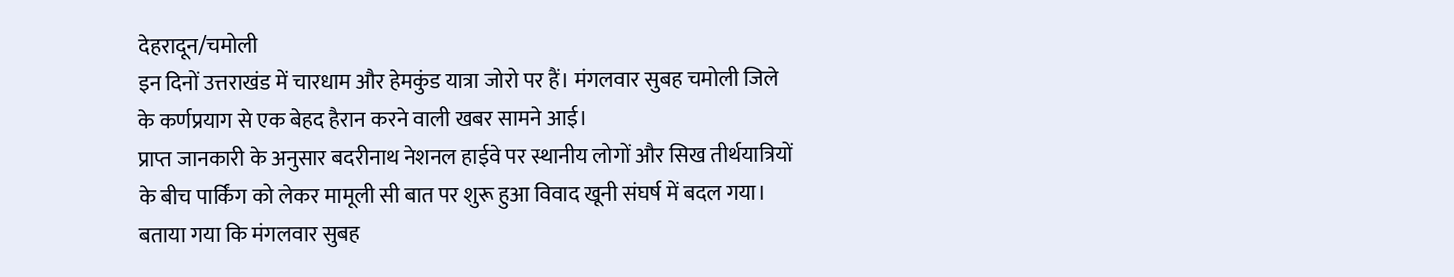देहरादून/चमोली
इन दिनों उत्तराखंड में चारधाम और हेमकुंड यात्रा जोरो पर हैं। मंगलवार सुबह चमोली जिले के कर्णप्रयाग से एक बेहद हैरान करने वाली खबर सामने आई।
प्राप्त जानकारी के अनुसार बदरीनाथ नेशनल हाईवे पर स्थानीय लोगों और सिख तीर्थयात्रियों के बीच पार्किंग को लेकर मामूली सी बात पर शुरू हुआ विवाद खूनी संघर्ष में बदल गया।
बताया गया कि मंगलवार सुबह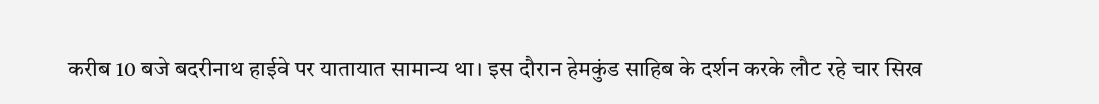करीब 10 बजे बदरीनाथ हाईवे पर यातायात सामान्य था। इस दौरान हेमकुंड साहिब के दर्शन करके लौट रहे चार सिख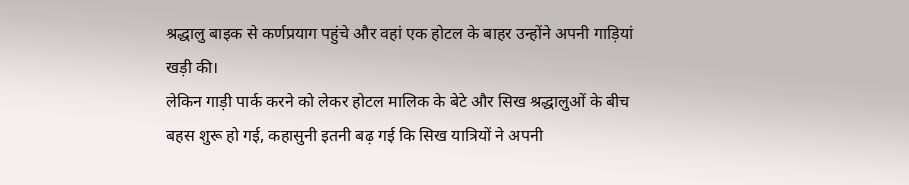श्रद्धालु बाइक से कर्णप्रयाग पहुंचे और वहां एक होटल के बाहर उन्होंने अपनी गाड़ियां खड़ी की।
लेकिन गाड़ी पार्क करने को लेकर होटल मालिक के बेटे और सिख श्रद्धालुओं के बीच बहस शुरू हो गई, कहासुनी इतनी बढ़ गई कि सिख यात्रियों ने अपनी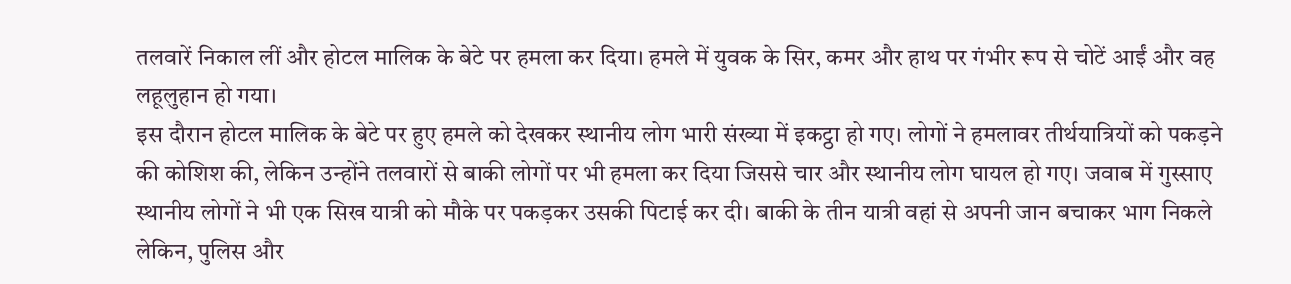तलवारें निकाल लीं और होटल मालिक के बेटे पर हमला कर दिया। हमले में युवक के सिर, कमर और हाथ पर गंभीर रूप से चोटें आईं और वह लहूलुहान हो गया।
इस दौरान होटल मालिक के बेटे पर हुए हमले को देखकर स्थानीय लोग भारी संख्या में इकट्ठा हो गए। लोगों ने हमलावर तीर्थयात्रियों को पकड़ने की कोशिश की, लेकिन उन्होंने तलवारों से बाकी लोगों पर भी हमला कर दिया जिससे चार और स्थानीय लोग घायल हो गए। जवाब में गुस्साए स्थानीय लोगों ने भी एक सिख यात्री को मौके पर पकड़कर उसकी पिटाई कर दी। बाकी के तीन यात्री वहां से अपनी जान बचाकर भाग निकले लेकिन, पुलिस और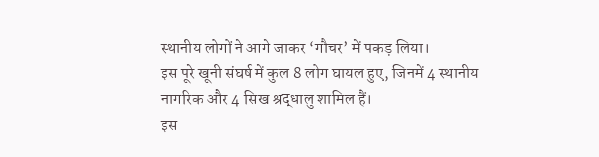स्थानीय लोगों ने आगे जाकर ‘गौचर’ में पकड़ लिया।
इस पूरे खूनी संघर्ष में कुल 8 लोग घायल हुए, जिनमें 4 स्थानीय नागरिक और 4 सिख श्रद्धालु शामिल हैं।
इस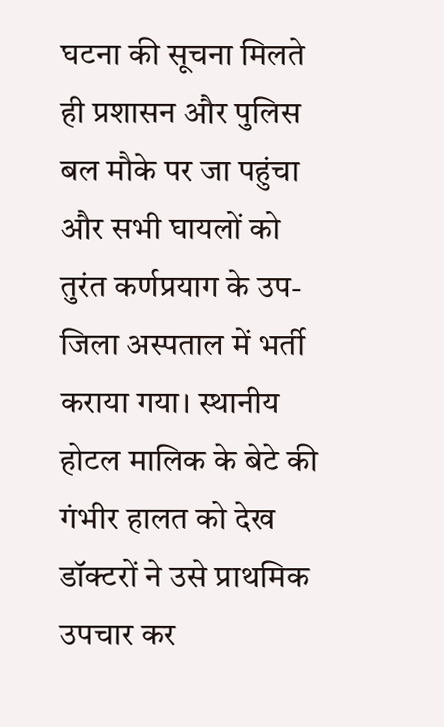घटना की सूचना मिलते ही प्रशासन और पुलिस बल मौके पर जा पहुंचा और सभी घायलों को तुरंत कर्णप्रयाग के उप-जिला अस्पताल में भर्ती कराया गया। स्थानीय होटल मालिक के बेटे की गंभीर हालत को देख डॉक्टरों ने उसे प्राथमिक उपचार कर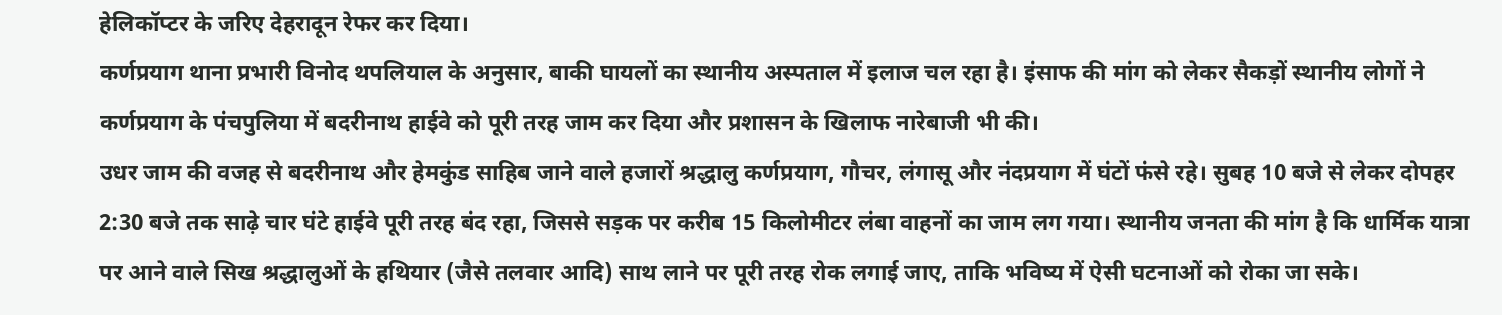हेलिकॉप्टर के जरिए देहरादून रेफर कर दिया।
कर्णप्रयाग थाना प्रभारी विनोद थपलियाल के अनुसार, बाकी घायलों का स्थानीय अस्पताल में इलाज चल रहा है। इंसाफ की मांग को लेकर सैकड़ों स्थानीय लोगों ने कर्णप्रयाग के पंचपुलिया में बदरीनाथ हाईवे को पूरी तरह जाम कर दिया और प्रशासन के खिलाफ नारेबाजी भी की।
उधर जाम की वजह से बदरीनाथ और हेमकुंड साहिब जाने वाले हजारों श्रद्धालु कर्णप्रयाग, गौचर, लंगासू और नंदप्रयाग में घंटों फंसे रहे। सुबह 10 बजे से लेकर दोपहर 2:30 बजे तक साढ़े चार घंटे हाईवे पूरी तरह बंद रहा, जिससे सड़क पर करीब 15 किलोमीटर लंबा वाहनों का जाम लग गया। स्थानीय जनता की मांग है कि धार्मिक यात्रा पर आने वाले सिख श्रद्धालुओं के हथियार (जैसे तलवार आदि) साथ लाने पर पूरी तरह रोक लगाई जाए, ताकि भविष्य में ऐसी घटनाओं को रोका जा सके।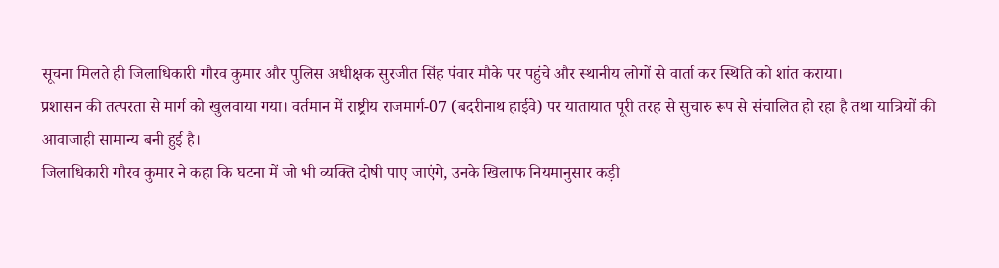सूचना मिलते ही जिलाधिकारी गौरव कुमार और पुलिस अधीक्षक सुरजीत सिंह पंवार मौके पर पहुंचे और स्थानीय लोगों से वार्ता कर स्थिति को शांत कराया।
प्रशासन की तत्परता से मार्ग को खुलवाया गया। वर्तमान में राष्ट्रीय राजमार्ग-07 (बदरीनाथ हाईवे) पर यातायात पूरी तरह से सुचारु रूप से संचालित हो रहा है तथा यात्रियों की आवाजाही सामान्य बनी हुई है।
जिलाधिकारी गौरव कुमार ने कहा कि घटना में जो भी व्यक्ति दोषी पाए जाएंगे, उनके खिलाफ नियमानुसार कड़ी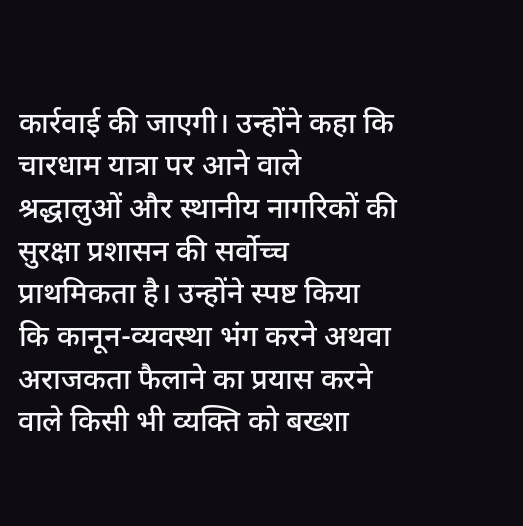कार्रवाई की जाएगी। उन्होंने कहा कि चारधाम यात्रा पर आने वाले श्रद्धालुओं और स्थानीय नागरिकों की सुरक्षा प्रशासन की सर्वोच्च प्राथमिकता है। उन्होंने स्पष्ट किया कि कानून-व्यवस्था भंग करने अथवा अराजकता फैलाने का प्रयास करने वाले किसी भी व्यक्ति को बख्शा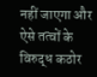नहीं जाएगा और ऐसे तत्वों के विरुद्ध कठोर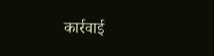कार्रवाई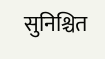सुनिश्चित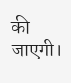की जाएगी।